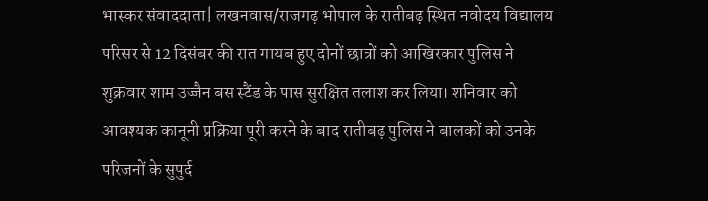भास्कर संवाददाता| लखनवास/राजगढ़ भोपाल के रातीबढ़ स्थित नवोदय विद्यालय परिसर से 12 दिसंबर की रात गायब हुए दोनों छात्रों को आखिरकार पुलिस ने शुक्रवार शाम उज्जैन बस स्टैंड के पास सुरक्षित तलाश कर लिया। शनिवार को आवश्यक कानूनी प्रक्रिया पूरी करने के बाद रातीबढ़ पुलिस ने बालकों को उनके परिजनों के सुपुर्द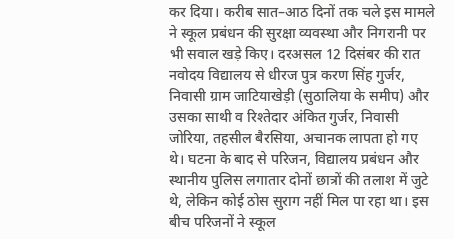कर दिया। करीब सात–आठ दिनों तक चले इस मामले ने स्कूल प्रबंधन की सुरक्षा व्यवस्था और निगरानी पर भी सवाल खड़े किए। दरअसल 12 दिसंबर की रात नवोदय विद्यालय से धीरज पुत्र करण सिंह गुर्जर, निवासी ग्राम जाटियाखेड़ी (सुठालिया के समीप) और उसका साथी व रिश्तेदार अंकित गुर्जर, निवासी जोरिया, तहसील बैरसिया, अचानक लापता हो गए थे। घटना के बाद से परिजन, विद्यालय प्रबंधन और स्थानीय पुलिस लगातार दोनों छात्रों की तलाश में जुटे थे, लेकिन कोई ठोस सुराग नहीं मिल पा रहा था। इस बीच परिजनों ने स्कूल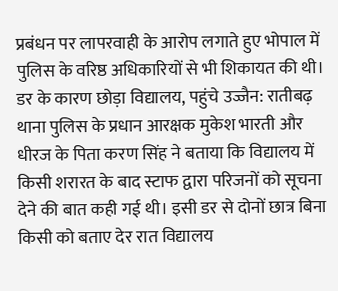प्रबंधन पर लापरवाही के आरोप लगाते हुए भोपाल में पुलिस के वरिष्ठ अधिकारियों से भी शिकायत की थी। डर के कारण छोड़ा विद्यालय, पहुंचे उज्जैन: रातीबढ़ थाना पुलिस के प्रधान आरक्षक मुकेश भारती और धीरज के पिता करण सिंह ने बताया कि विद्यालय में किसी शरारत के बाद स्टाफ द्वारा परिजनों को सूचना देने की बात कही गई थी। इसी डर से दोनों छात्र बिना किसी को बताए देर रात विद्यालय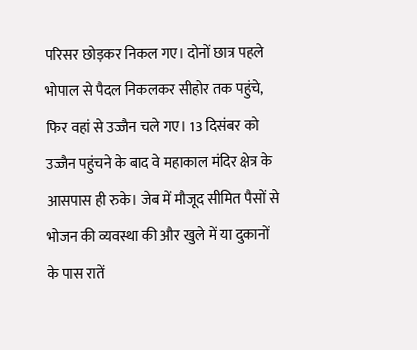परिसर छोड़कर निकल गए। दोनों छात्र पहले भोपाल से पैदल निकलकर सीहोर तक पहुंचे, फिर वहां से उज्जैन चले गए। 13 दिसंबर को उज्जैन पहुंचने के बाद वे महाकाल मंदिर क्षेत्र के आसपास ही रुके। जेब में मौजूद सीमित पैसों से भोजन की व्यवस्था की और खुले में या दुकानों के पास रातें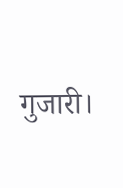गुजारी।